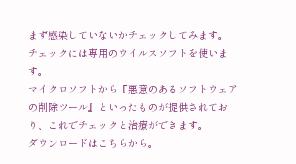まず感染していないかチェックしてみます。
チェックには専用のウイルスソフトを使います。
マイクロソフトから『悪意のあるソフトウェアの削除ツール』といったものが提供されており、これでチェックと治療ができます。
ダウンロードはこちらから。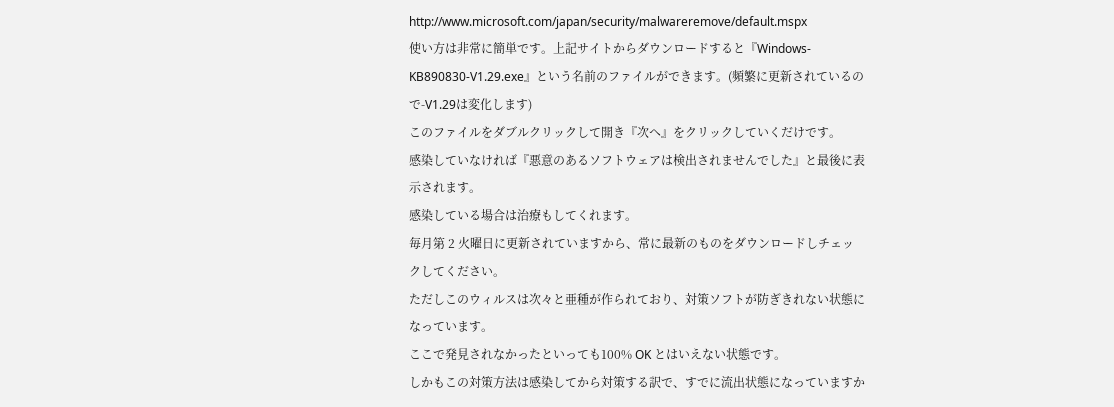http://www.microsoft.com/japan/security/malwareremove/default.mspx
使い方は非常に簡単です。上記サイトからダウンロードすると『Windows-KB890830-V1.29.exe』という名前のファイルができます。(頻繁に更新されているので-V1.29は変化します)
このファイルをダブルクリックして開き『次へ』をクリックしていくだけです。
感染していなければ『悪意のあるソフトウェアは検出されませんでした』と最後に表示されます。
感染している場合は治療もしてくれます。
毎月第 2 火曜日に更新されていますから、常に最新のものをダウンロードしチェックしてください。
ただしこのウィルスは次々と亜種が作られており、対策ソフトが防ぎきれない状態になっています。
ここで発見されなかったといっても100% OK とはいえない状態です。
しかもこの対策方法は感染してから対策する訳で、すでに流出状態になっていますか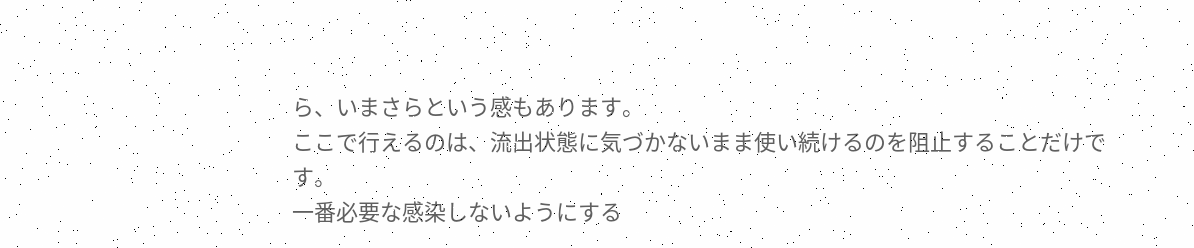ら、いまさらという感もあります。
ここで行えるのは、流出状態に気づかないまま使い続けるのを阻止することだけです。
一番必要な感染しないようにする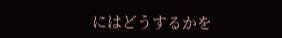にはどうするかを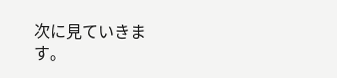次に見ていきます。